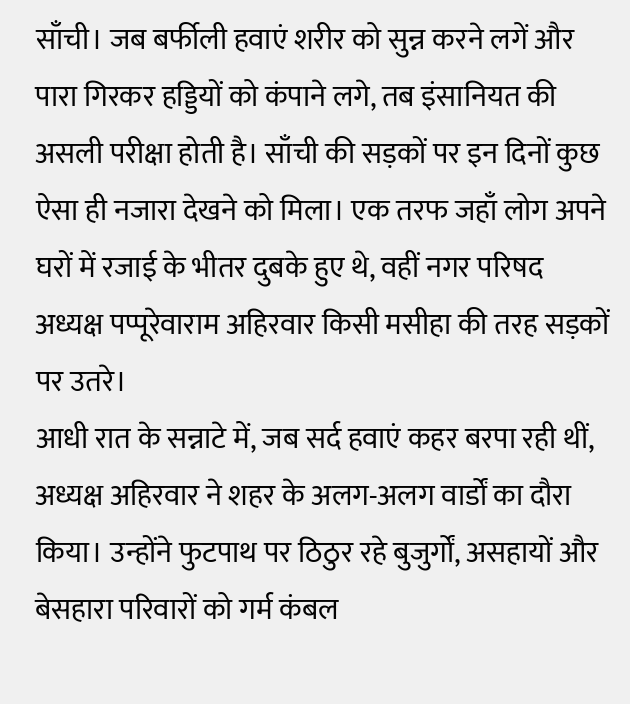साँची। जब बर्फीली हवाएं शरीर को सुन्न करने लगें और पारा गिरकर हड्डियों को कंपाने लगे, तब इंसानियत की असली परीक्षा होती है। साँची की सड़कों पर इन दिनों कुछ ऐसा ही नजारा देखने को मिला। एक तरफ जहाँ लोग अपने घरों में रजाई के भीतर दुबके हुए थे, वहीं नगर परिषद अध्यक्ष पप्पूरेवाराम अहिरवार किसी मसीहा की तरह सड़कों पर उतरे।
आधी रात के सन्नाटे में, जब सर्द हवाएं कहर बरपा रही थीं, अध्यक्ष अहिरवार ने शहर के अलग-अलग वार्डों का दौरा किया। उन्होंने फुटपाथ पर ठिठुर रहे बुजुर्गों, असहायों और बेसहारा परिवारों को गर्म कंबल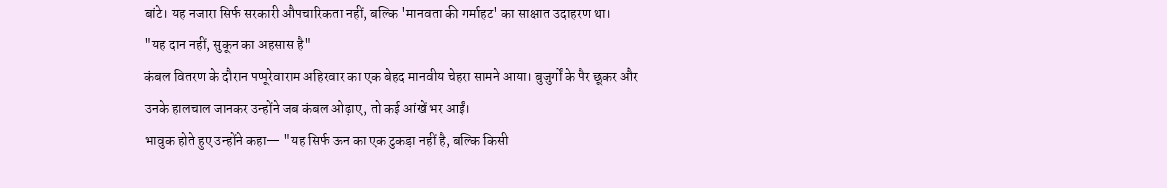बांटे। यह नजारा सिर्फ सरकारी औपचारिकता नहीं, बल्कि 'मानवता की गर्माहट' का साक्षात उदाहरण था।
"यह दान नहीं, सुकून का अहसास है"
कंबल वितरण के दौरान पप्पूरेवाराम अहिरवार का एक बेहद मानवीय चेहरा सामने आया। बुजुर्गों के पैर छूकर और उनके हालचाल जानकर उन्होंने जब कंबल ओढ़ाए, तो कई आंखें भर आईं।
भावुक होते हुए उन्होंने कहा— "यह सिर्फ ऊन का एक टुकड़ा नहीं है, बल्कि किसी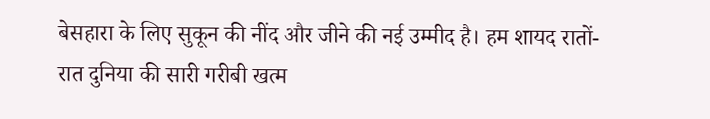बेसहारा के लिए सुकून की नींद और जीने की नई उम्मीद है। हम शायद रातों-रात दुनिया की सारी गरीबी खत्म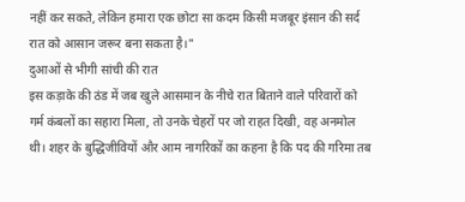नहीं कर सकते, लेकिन हमारा एक छोटा सा कदम किसी मजबूर इंसान की सर्द रात को आसान जरूर बना सकता है।"
दुआओं से भीगी सांची की रात
इस कड़ाके की ठंड में जब खुले आसमान के नीचे रात बिताने वाले परिवारों को गर्म कंबलों का सहारा मिला, तो उनके चेहरों पर जो राहत दिखी, वह अनमोल थी। शहर के बुद्धिजीवियों और आम नागरिकों का कहना है कि पद की गरिमा तब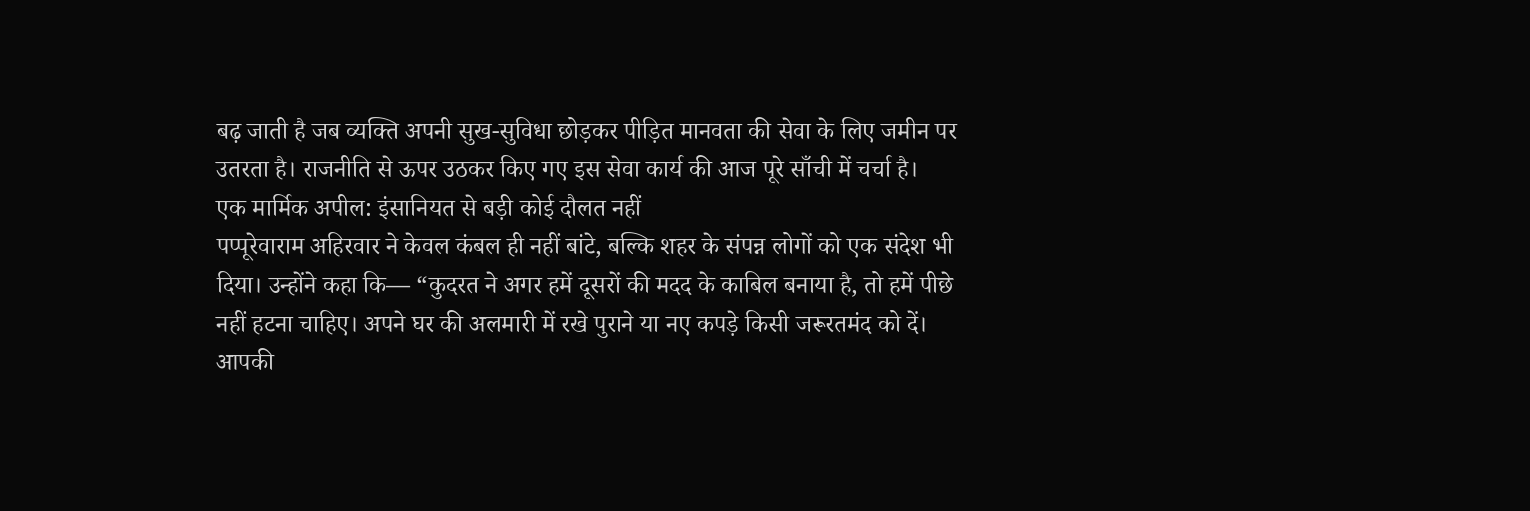बढ़ जाती है जब व्यक्ति अपनी सुख-सुविधा छोड़कर पीड़ित मानवता की सेवा के लिए जमीन पर उतरता है। राजनीति से ऊपर उठकर किए गए इस सेवा कार्य की आज पूरे साँची में चर्चा है।
एक मार्मिक अपील: इंसानियत से बड़ी कोई दौलत नहीं
पप्पूरेवाराम अहिरवार ने केवल कंबल ही नहीं बांटे, बल्कि शहर के संपन्न लोगों को एक संदेश भी दिया। उन्होंने कहा कि— “कुदरत ने अगर हमें दूसरों की मदद के काबिल बनाया है, तो हमें पीछे नहीं हटना चाहिए। अपने घर की अलमारी में रखे पुराने या नए कपड़े किसी जरूरतमंद को दें। आपकी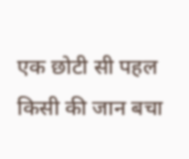एक छोटी सी पहल किसी की जान बचा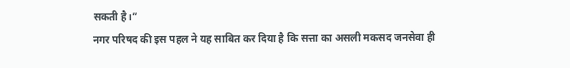सकती है।”
नगर परिषद की इस पहल ने यह साबित कर दिया है कि सत्ता का असली मकसद जनसेवा ही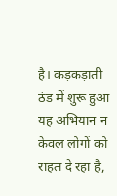है। कड़कड़ाती ठंड में शुरू हुआ यह अभियान न केवल लोगों को राहत दे रहा है,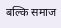बल्कि समाज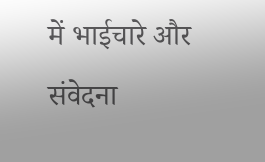में भाईचारे और संवेदना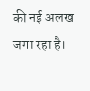की नई अलख जगा रहा है।